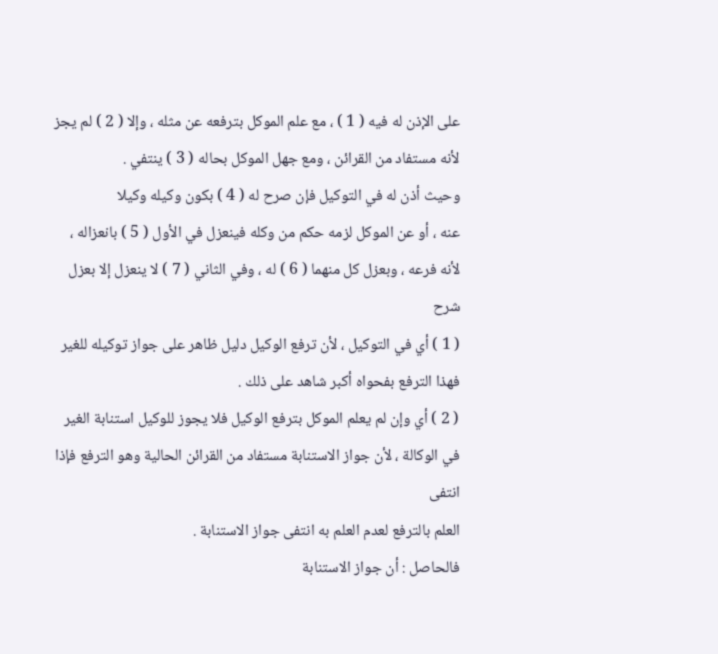على الإذن له فيه ( 1 ) ، مع علم الموكل بترفعه عن مثله ، وإلا ( 2 ) لم يجز
لأنه مستفاد من القرائن ، ومع جهل الموكل بحاله ( 3 ) ينتفي .
وحيث أذن له في التوكيل فإن صرح له ( 4 ) بكون وكيله وكيلا
عنه ، أو عن الموكل لزمه حكم من وكله فينعزل في الأول ( 5 ) بانعزاله ،
لأنه فرعه ، وبعزل كل منهما ( 6 ) له ، وفي الثاني ( 7 ) لا ينعزل إلا بعزل
شرح
( 1 ) أي في التوكيل ، لأن ترفع الوكيل دليل ظاهر على جواز توكيله للغير
فهذا الترفع بفحواه أكبر شاهد على ذلك .
( 2 ) أي وإن لم يعلم الموكل بترفع الوكيل فلا يجوز للوكيل استنابة الغير
في الوكالة ، لأن جواز الاستنابة مستفاد من القرائن الحالية وهو الترفع فإذا انتفى
العلم بالترفع لعدم العلم به انتفى جواز الاستنابة .
فالحاصل : أن جواز الاستنابة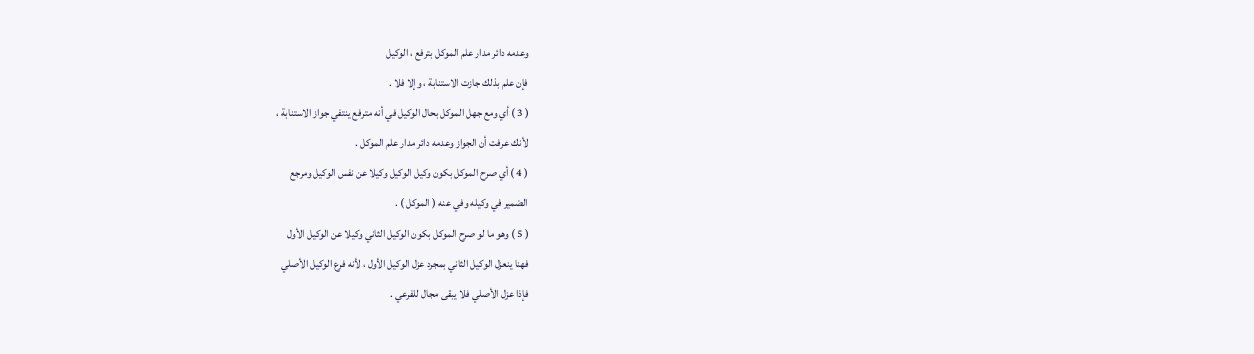وعدمه دائر مدار علم الموكل بترفع ، الوكيل
فإن علم بذلك جازت الاستنابة ، وإلا فلا .
( 3 ) أي ومع جهل الموكل بحال الوكيل في أنه مترفع ينتفي جواز الاستنابة ،
لأنك عرفت أن الجواز وعدمه دائر مدار علم الموكل .
( 4 ) أي صرح الموكل بكون وكيل الوكيل وكيلا عن نفس الوكيل ومرجع
الضمير في وكيله وفي عنه ( الموكل ) .
( 5 ) وهو ما لو صرح الموكل بكون الوكيل الثاني وكيلا عن الوكيل الأول
فهنا ينعزل الوكيل الثاني بمجرد عزل الوكيل الأول ، لأنه فرع الوكيل الأصلي
فإذا عزل الأصلي فلا يبقى مجال للفرعي .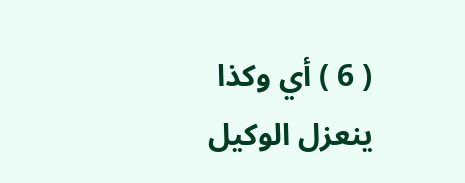( 6 ) أي وكذا ينعزل الوكيل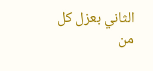الثاني بعزل كل من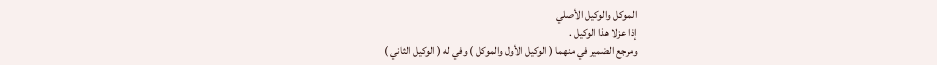الموكل والوكيل الأصلي
إذا عزلا هذا الوكيل .
ومرجع الضمير في منهما ( الوكيل الأول والموكل ) وفي له ( الوكيل الثاني )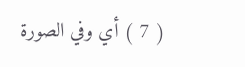( 7 ) أي وفي الصورة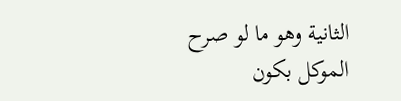الثانية وهو ما لو صرح الموكل بكون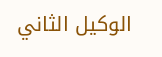الوكيل الثاني